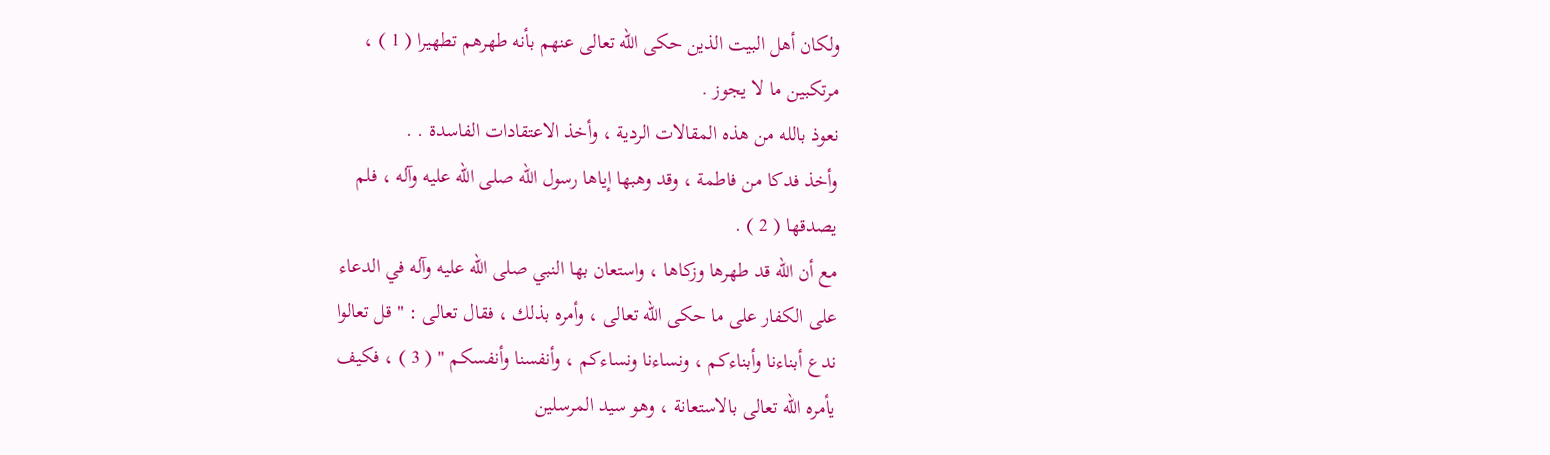ولكان أهل البيت الذين حكى الله تعالى عنهم بأنه طهرهم تطهيرا ( 1 ) ،
مرتكبين ما لا يجوز .
نعوذ بالله من هذه المقالات الردية ، وأخذ الاعتقادات الفاسدة . .
وأخذ فدكا من فاطمة ، وقد وهبها إياها رسول الله صلى الله عليه وآله ، فلم
يصدقها ( 2 ) .
مع أن الله قد طهرها وزكاها ، واستعان بها النبي صلى الله عليه وآله في الدعاء
على الكفار على ما حكى الله تعالى ، وأمره بذلك ، فقال تعالى : " قل تعالوا
ندع أبناءنا وأبناءكم ، ونساءنا ونساءكم ، وأنفسنا وأنفسكم " ( 3 ) ، فكيف
يأمره الله تعالى بالاستعانة ، وهو سيد المرسلين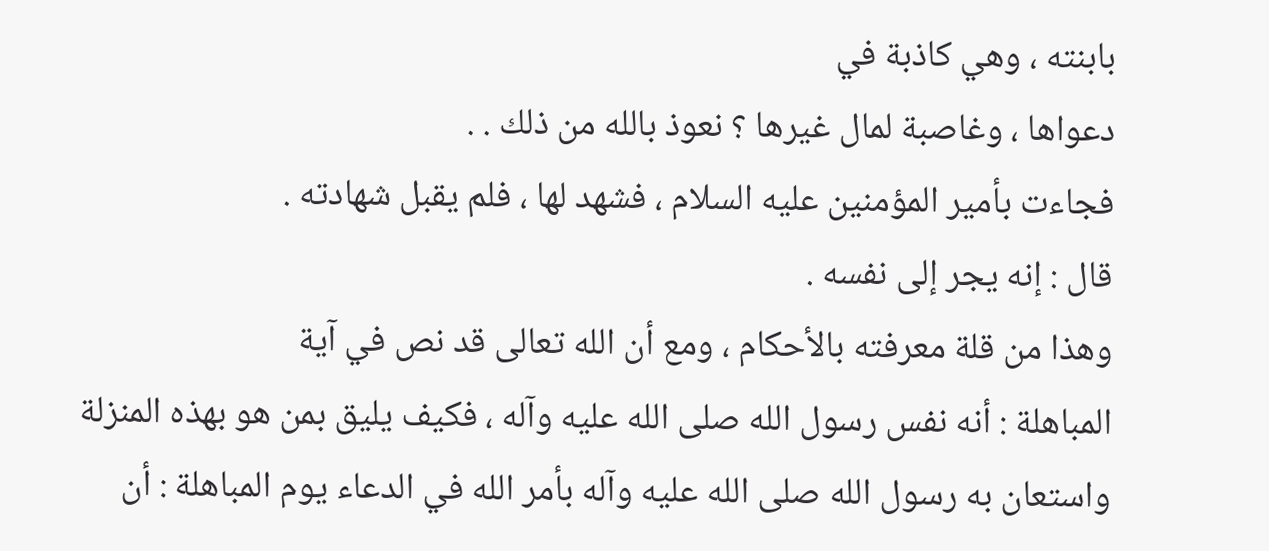بابنته ، وهي كاذبة في
دعواها ، وغاصبة لمال غيرها ؟ نعوذ بالله من ذلك . .
فجاءت بأمير المؤمنين عليه السلام ، فشهد لها ، فلم يقبل شهادته .
قال : إنه يجر إلى نفسه .
وهذا من قلة معرفته بالأحكام ، ومع أن الله تعالى قد نص في آية
المباهلة : أنه نفس رسول الله صلى الله عليه وآله ، فكيف يليق بمن هو بهذه المنزلة
واستعان به رسول الله صلى الله عليه وآله بأمر الله في الدعاء يوم المباهلة : أن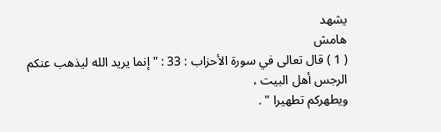يشهد
هامش
( 1 ) قال تعالى في سورة الأحزاب : 33 : " إنما يريد الله ليذهب عنكم الرجس أهل البيت ،
ويطهركم تطهيرا " .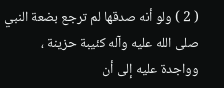( 2 ) ولو أنه صدقها لم ترجع بضعة النبي صلى الله عليه وآله كئيبة حزينة ، وواجدة عليه إلى أن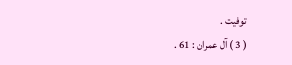توفيت .
( 3 ) آل عمران : 61 .